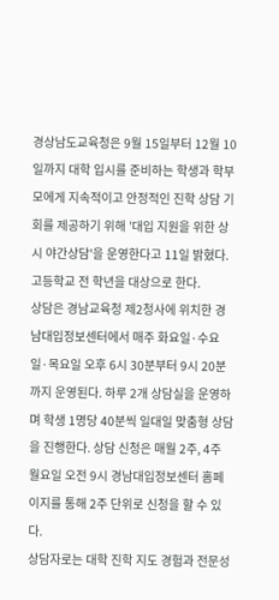경상남도교육청은 9월 15일부터 12월 10일까지 대학 입시를 준비하는 학생과 학부모에게 지속적이고 안정적인 진학 상담 기회를 제공하기 위해 '대입 지원을 위한 상시 야간상담'을 운영한다고 11일 밝혔다. 고등학교 전 학년을 대상으로 한다.
상담은 경남교육청 제2청사에 위치한 경남대입정보센터에서 매주 화요일·수요일·목요일 오후 6시 30분부터 9시 20분까지 운영된다. 하루 2개 상담실을 운영하며 학생 1명당 40분씩 일대일 맞춤형 상담을 진행한다. 상담 신청은 매월 2주, 4주 월요일 오전 9시 경남대입정보센터 홈페이지를 통해 2주 단위로 신청을 할 수 있다.
상담자로는 대학 진학 지도 경험과 전문성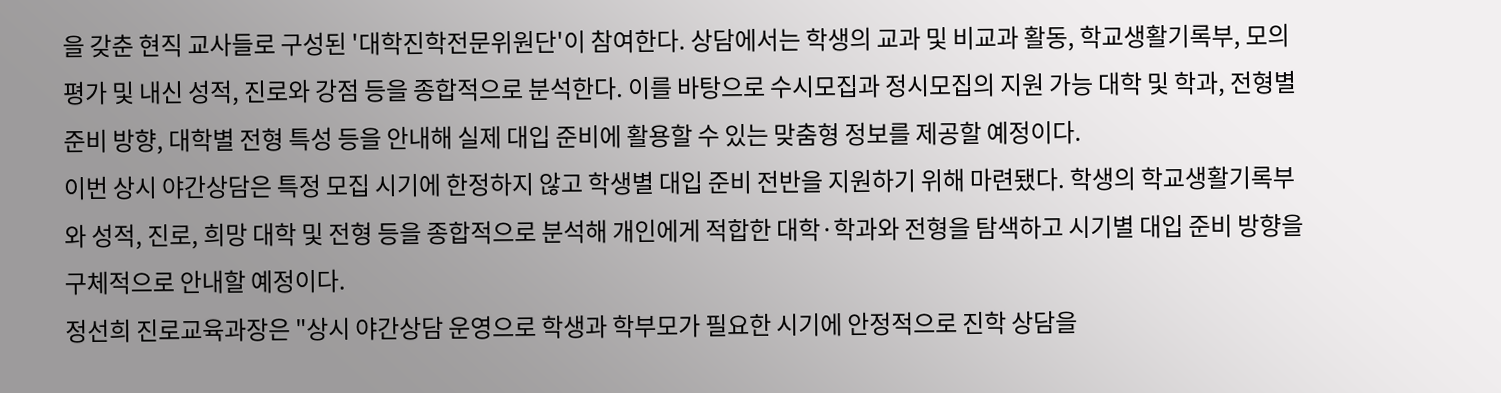을 갖춘 현직 교사들로 구성된 '대학진학전문위원단'이 참여한다. 상담에서는 학생의 교과 및 비교과 활동, 학교생활기록부, 모의평가 및 내신 성적, 진로와 강점 등을 종합적으로 분석한다. 이를 바탕으로 수시모집과 정시모집의 지원 가능 대학 및 학과, 전형별 준비 방향, 대학별 전형 특성 등을 안내해 실제 대입 준비에 활용할 수 있는 맞춤형 정보를 제공할 예정이다.
이번 상시 야간상담은 특정 모집 시기에 한정하지 않고 학생별 대입 준비 전반을 지원하기 위해 마련됐다. 학생의 학교생활기록부와 성적, 진로, 희망 대학 및 전형 등을 종합적으로 분석해 개인에게 적합한 대학·학과와 전형을 탐색하고 시기별 대입 준비 방향을 구체적으로 안내할 예정이다.
정선희 진로교육과장은 "상시 야간상담 운영으로 학생과 학부모가 필요한 시기에 안정적으로 진학 상담을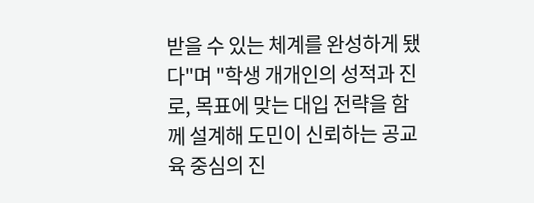받을 수 있는 체계를 완성하게 됐다"며 "학생 개개인의 성적과 진로, 목표에 맞는 대입 전략을 함께 설계해 도민이 신뢰하는 공교육 중심의 진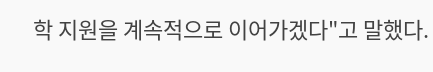학 지원을 계속적으로 이어가겠다"고 말했다.